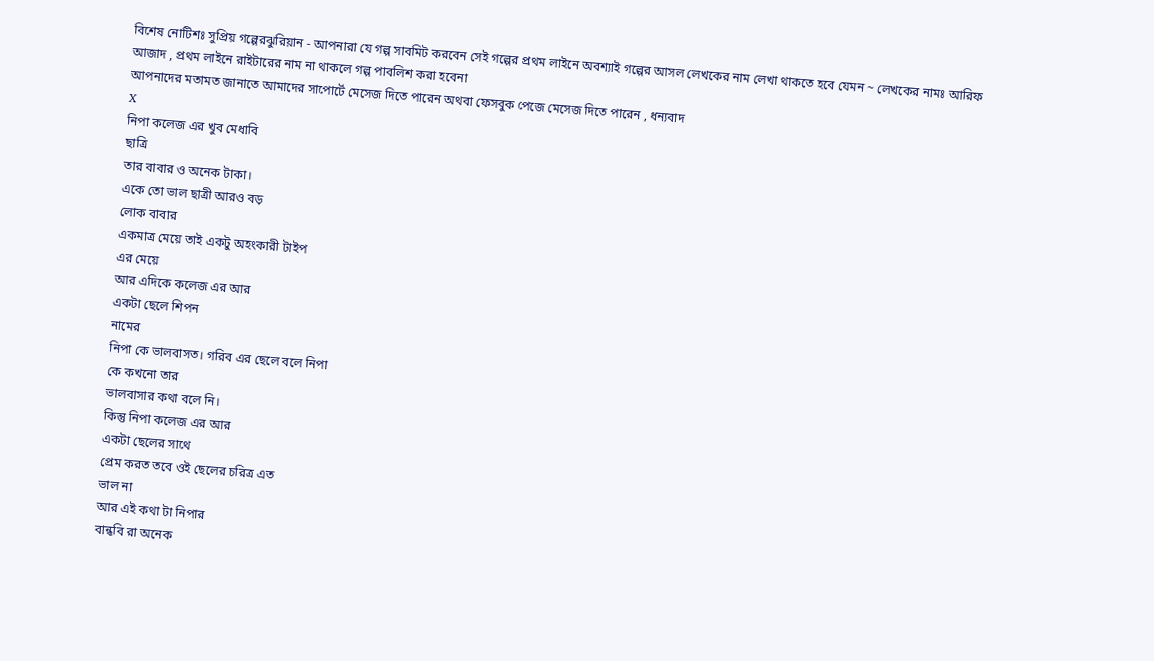বিশেষ নোটিশঃ সুপ্রিয় গল্পেরঝুরিয়ান - আপনারা যে গল্প সাবমিট করবেন সেই গল্পের প্রথম লাইনে অবশ্যাই গল্পের আসল লেখকের নাম লেখা থাকতে হবে যেমন ~ লেখকের নামঃ আরিফ আজাদ , প্রথম লাইনে রাইটারের নাম না থাকলে গল্প পাবলিশ করা হবেনা
আপনাদের মতামত জানাতে আমাদের সাপোর্টে মেসেজ দিতে পারেন অথবা ফেসবুক পেজে মেসেজ দিতে পারেন , ধন্যবাদ
X
নিপা কলেজ এর খুব মেধাবি
ছাত্রি
তার বাবার ও অনেক টাকা।
একে তো ভাল ছাত্রী আরও বড়
লোক বাবার
একমাত্র মেয়ে তাই একটু অহংকারী টাইপ
এর মেয়ে
আর এদিকে কলেজ এর আর
একটা ছেলে শিপন
নামের
নিপা কে ভালবাসত। গরিব এর ছেলে বলে নিপা
কে কখনো তার
ভালবাসার কথা বলে নি।
কিন্তু নিপা কলেজ এর আর
একটা ছেলের সাথে
প্রেম করত তবে ওই ছেলের চরিত্র এত
ভাল না
আর এই কথা টা নিপার
বান্ধবি রা অনেক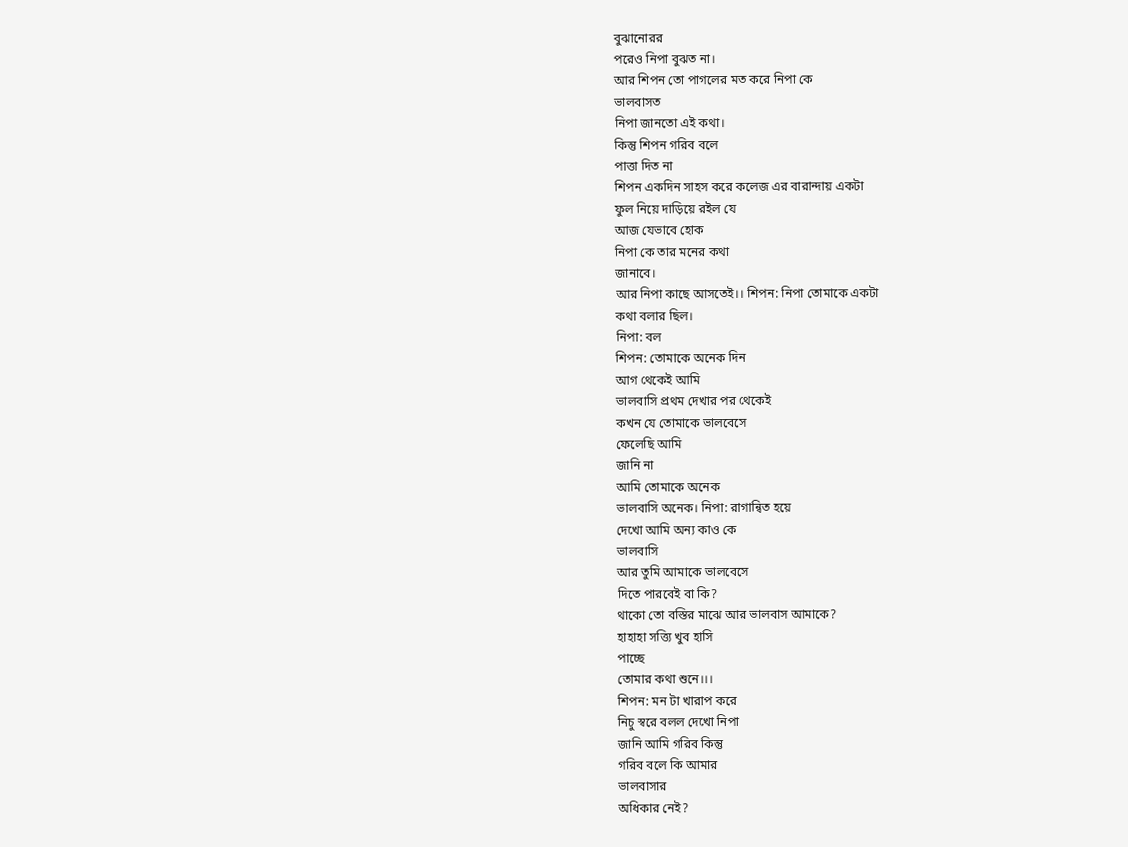বুঝানোরর
পরেও নিপা বুঝত না।
আর শিপন তো পাগলের মত করে নিপা কে
ভালবাসত
নিপা জানতো এই কথা।
কিন্তু শিপন গরিব বলে
পাত্তা দিত না
শিপন একদিন সাহস করে কলেজ এর বারান্দায় একটা
ফুল নিয়ে দাড়িয়ে রইল যে
আজ যেভাবে হোক
নিপা কে তার মনের কথা
জানাবে।
আর নিপা কাছে আসতেই।। শিপন: নিপা তোমাকে একটা
কথা বলার ছিল।
নিপা: বল
শিপন: তোমাকে অনেক দিন
আগ থেকেই আমি
ভালবাসি প্রথম দেখার পর থেকেই
কখন যে তোমাকে ভালবেসে
ফেলেছি আমি
জানি না
আমি তোমাকে অনেক
ভালবাসি অনেক। নিপা: রাগান্বিত হয়ে
দেখো আমি অন্য কাও কে
ভালবাসি
আর তুমি আমাকে ভালবেসে
দিতে পারবেই বা কি?
থাকো তো বস্তির মাঝে আর ভালবাস আমাকে?
হাহাহা সত্ত্যি খুব হাসি
পাচ্ছে
তোমার কথা শুনে।।।
শিপন: মন টা খারাপ করে
নিচু স্বরে বলল দেখো নিপা
জানি আমি গরিব কিন্তু
গরিব বলে কি আমার
ভালবাসার
অধিকার নেই?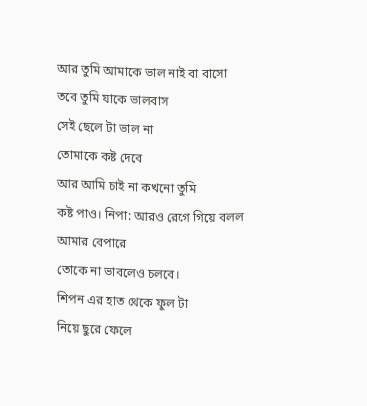আর তুমি আমাকে ভাল নাই বা বাসো
তবে তুমি যাকে ভালবাস
সেই ছেলে টা ভাল না
তোমাকে কষ্ট দেবে
আর আমি চাই না কখনো তুমি
কষ্ট পাও। নিপা: আরও রেগে গিয়ে বলল
আমার বেপারে
তোকে না ভাবলেও চলবে।
শিপন এর হাত থেকে ফুল টা
নিয়ে ছুরে ফেলে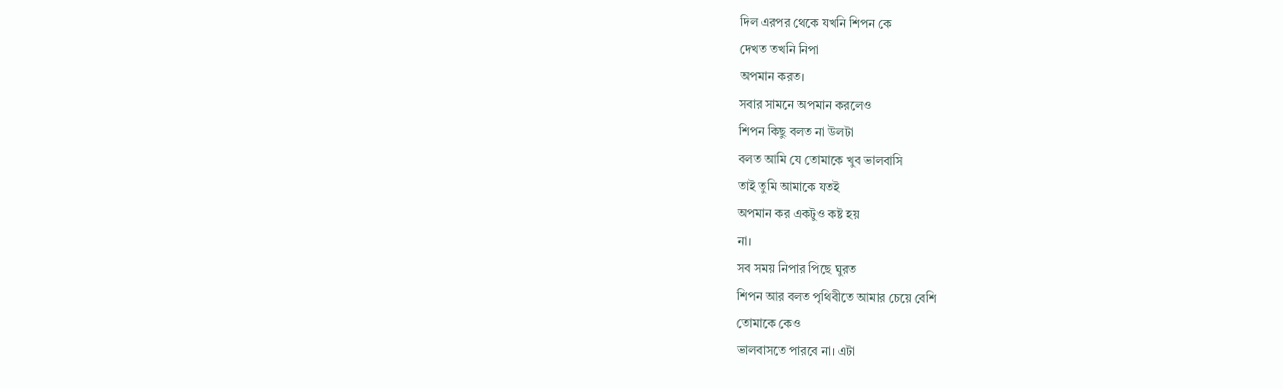দিল এরপর থেকে যখনি শিপন কে
দেখত তখনি নিপা
অপমান করত।
সবার সামনে অপমান করলেও
শিপন কিছু বলত না উলটা
বলত আমি যে তোমাকে খুব ভালবাসি
তাই তুমি আমাকে যতই
অপমান কর একটুও কষ্ট হয়
না।
সব সময় নিপার পিছে ঘুরত
শিপন আর বলত পৃথিবীতে আমার চেয়ে বেশি
তোমাকে কেও
ভালবাসতে পারবে না। এটা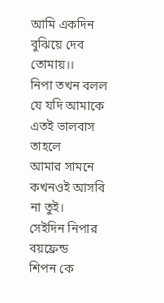আমি একদিন বুঝিয়ে দেব
তোমায়।।
নিপা তখন বলল যে যদি আমাকে এতই ভালবাস তাহলে
আমার সামনে কখনওই আসবি
না তুই।
সেইদিন নিপার বয়ফ্রেন্ড
শিপন কে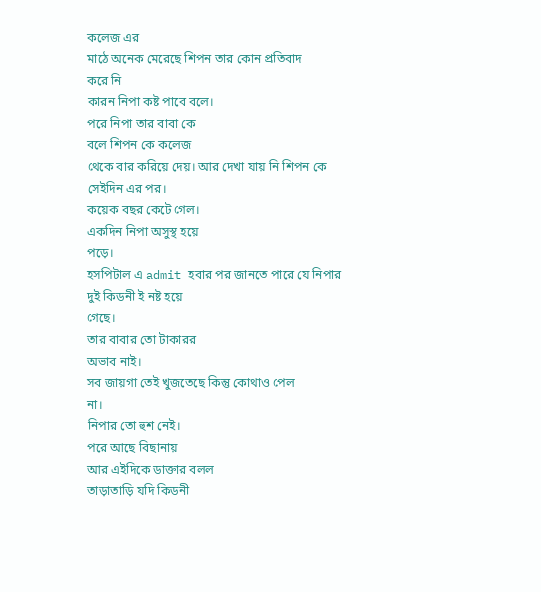কলেজ এর
মাঠে অনেক মেরেছে শিপন তার কোন প্রতিবাদ
করে নি
কারন নিপা কষ্ট পাবে বলে।
পরে নিপা তার বাবা কে
বলে শিপন কে কলেজ
থেকে বার করিয়ে দেয়। আর দেখা যায় নি শিপন কে
সেইদিন এর পর।
কয়েক বছর কেটে গেল।
একদিন নিপা অসুস্থ হয়ে
পড়ে।
হসপিটাল এ admit হবার পর জানতে পারে যে নিপার
দুই কিডনী ই নষ্ট হয়ে
গেছে।
তার বাবার তো টাকারর
অভাব নাই।
সব জায়গা তেই খুজতেছে কিন্তু কোথাও পেল
না।
নিপার তো হুশ নেই।
পরে আছে বিছানায়
আর এইদিকে ডাক্তার বলল
তাড়াতাড়ি যদি কিডনী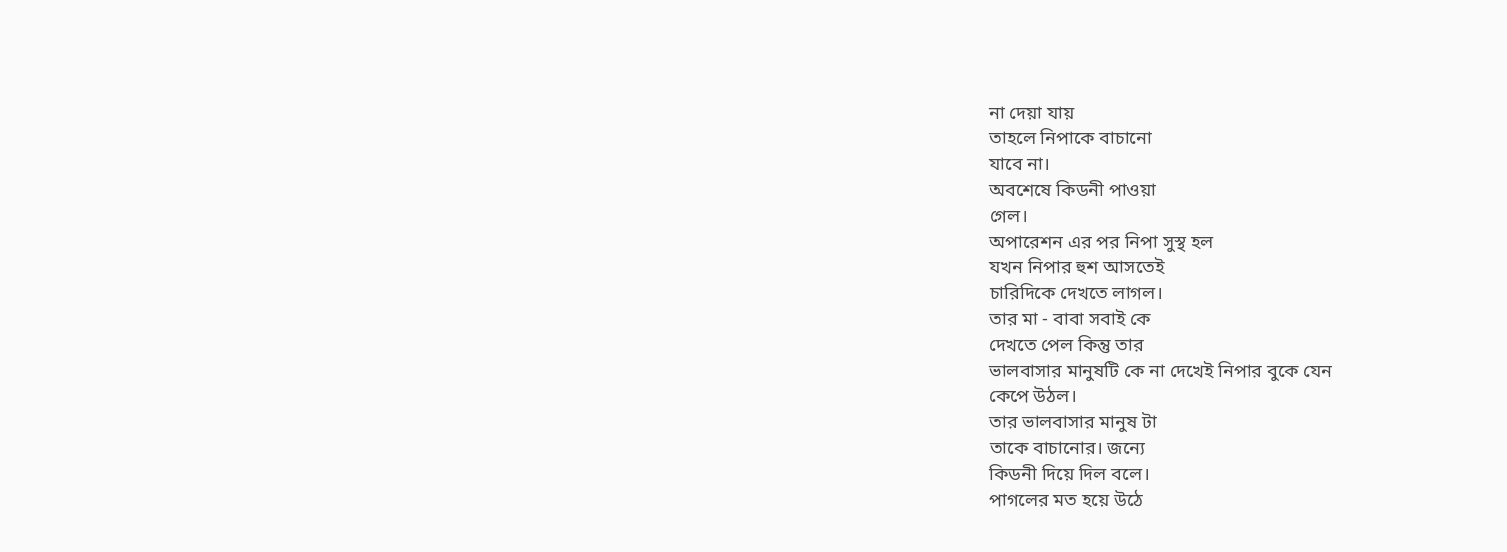না দেয়া যায়
তাহলে নিপাকে বাচানো
যাবে না।
অবশেষে কিডনী পাওয়া
গেল।
অপারেশন এর পর নিপা সুস্থ হল
যখন নিপার হুশ আসতেই
চারিদিকে দেখতে লাগল।
তার মা - বাবা সবাই কে
দেখতে পেল কিন্তু তার
ভালবাসার মানুষটি কে না দেখেই নিপার বুকে যেন
কেপে উঠল।
তার ভালবাসার মানুষ টা
তাকে বাচানোর। জন্যে
কিডনী দিয়ে দিল বলে।
পাগলের মত হয়ে উঠে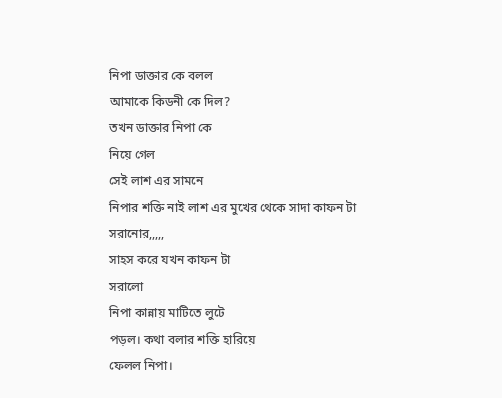নিপা ডাক্তার কে বলল
আমাকে কিডনী কে দিল?
তখন ডাক্তার নিপা কে
নিয়ে গেল
সেই লাশ এর সামনে
নিপার শক্তি নাই লাশ এর মুখের থেকে সাদা কাফন টা
সরানোর,,,,,
সাহস করে যখন কাফন টা
সরালো
নিপা কান্নায় মাটিতে লুটে
পড়ল। কথা বলার শক্তি হারিয়ে
ফেলল নিপা।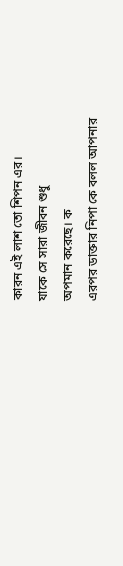কারন এই লাশ তো শিপন এর।
যাকে সে সারা জীবন শুধু
অপমান করেছে। ক
এরপর ডাক্তার নিপা কে বলল আপনার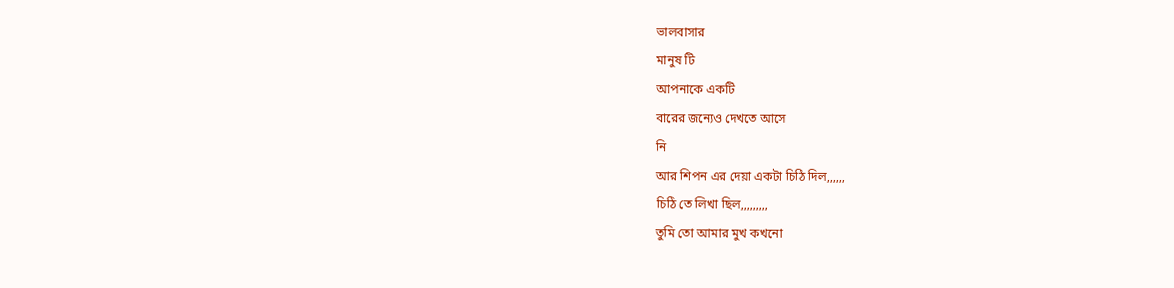ভালবাসার
মানুষ টি
আপনাকে একটি
বারের জন্যেও দেখতে আসে
নি
আর শিপন এর দেয়া একটা চিঠি দিল,,,,,,
চিঠি তে লিখা ছিল,,,,,,,,,
তুমি তো আমার মুখ কখনো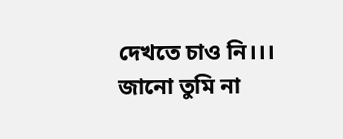দেখতে চাও নি।।।
জানো তুমি না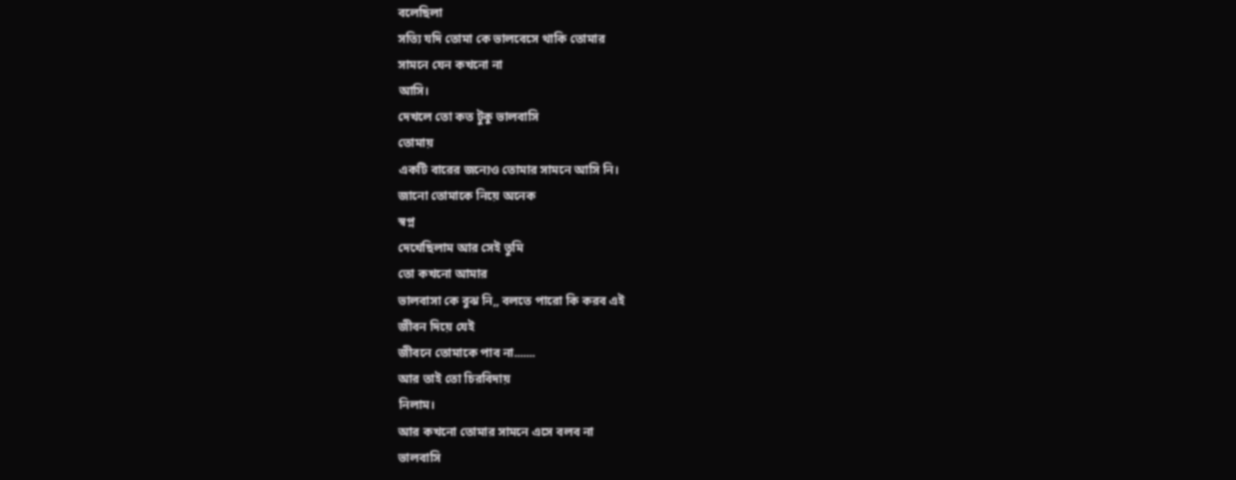বলেছিলা
সত্যি যদি তোমা কে ভালবেসে থাকি তোমার
সামনে যেন কখনো না
আসি।
দেখলে তো কত টুকু ভালবাসি
তোমায়
একটি বারের জন্যেও তোমার সামনে আসি নি।
জানো তোমাকে নিয়ে অনেক
স্বপ্ন
দেখেছিলাম আর সেই তুমি
তো কখনো আমার
ভালবাসা কে বুঝ নি,, বলতে পারো কি করব এই
জীবন দিয়ে যেই
জীবনে তোমাকে পাব না.......
আর তাই তো চিরবিদায়
নিলাম।
আর কখনো তোমার সামনে এসে বলব না
ভালবাসি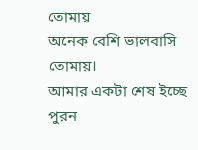তোমায়
অনেক বেশি ভালবাসি
তোমায়।
আমার একটা শেষ ইচ্ছে পুরন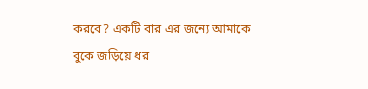করবে? একটি বার এর জন্যে আমাকে
বুকে জড়িয়ে ধর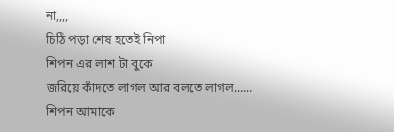না,,,,
চিঠি পড়া শেষ হতেই নিপা
শিপন এর লাশ টা বুকে
জরিয়ে কাঁদতে লাগল আর বলতে লাগল......
শিপন আমাকে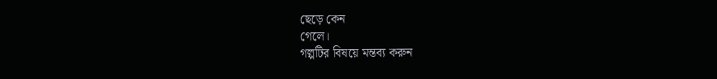ছেড়ে কেন
গেলে।
গল্পটির বিষয়ে মন্তব্য করুন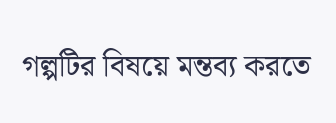গল্পটির বিষয়ে মন্তব্য করতে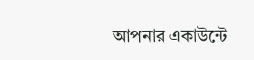আপনার একাউন্টে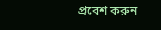প্রবেশ করুন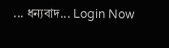... ধন্যবাদ... Login Now